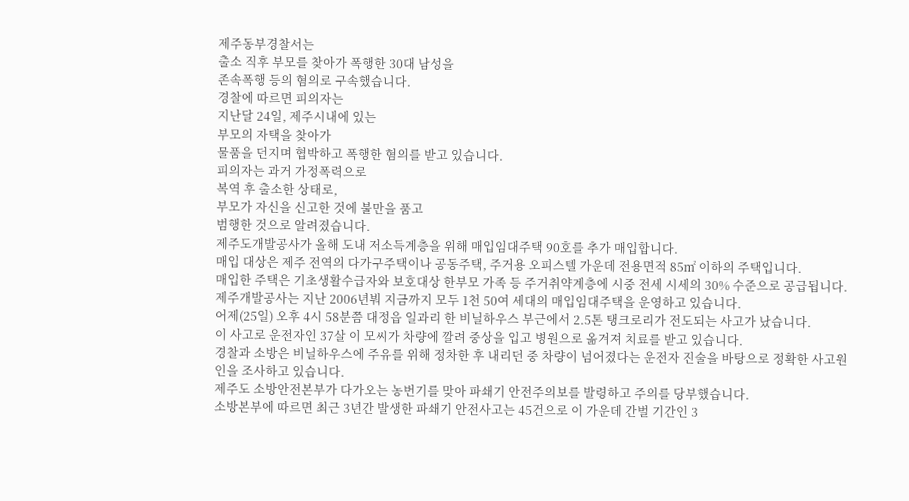제주동부경찰서는
출소 직후 부모를 찾아가 폭행한 30대 남성을
존속폭행 등의 혐의로 구속했습니다.
경찰에 따르면 피의자는
지난달 24일, 제주시내에 있는
부모의 자택을 찾아가
물품을 던지며 협박하고 폭행한 혐의를 받고 있습니다.
피의자는 과거 가정폭력으로
복역 후 출소한 상태로,
부모가 자신을 신고한 것에 불만을 품고
범행한 것으로 알려졌습니다.
제주도개발공사가 올해 도내 저소득계층을 위해 매입임대주택 90호를 추가 매입합니다.
매입 대상은 제주 전역의 다가구주택이나 공동주택, 주거용 오피스텔 가운데 전용면적 85㎡ 이하의 주택입니다.
매입한 주택은 기초생활수급자와 보호대상 한부모 가족 등 주거취약계층에 시중 전세 시세의 30% 수준으로 공급됩니다.
제주개발공사는 지난 2006년붜 지금까지 모두 1천 50여 세대의 매입임대주택을 운영하고 있습니다.
어제(25일) 오후 4시 58분쯤 대정읍 일과리 한 비닐하우스 부근에서 2.5톤 탱크로리가 전도되는 사고가 났습니다.
이 사고로 운전자인 37살 이 모씨가 차량에 깔려 중상을 입고 병원으로 옮겨져 치료를 받고 있습니다.
경찰과 소방은 비닐하우스에 주유를 위해 정차한 후 내리던 중 차량이 넘어졌다는 운전자 진술을 바탕으로 정확한 사고원인을 조사하고 있습니다.
제주도 소방안전본부가 다가오는 농번기를 맞아 파쇄기 안전주의보를 발령하고 주의를 당부했습니다.
소방본부에 따르면 최근 3년간 발생한 파쇄기 안전사고는 45건으로 이 가운데 간벌 기간인 3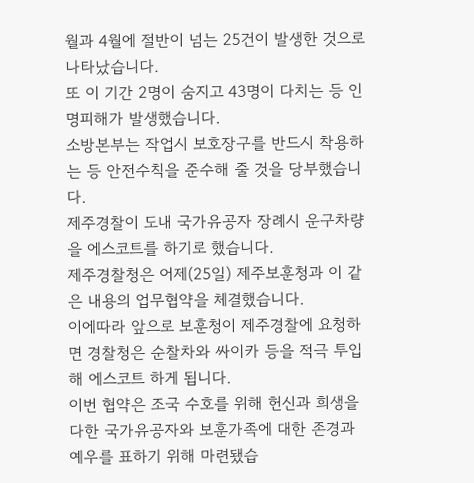월과 4월에 절반이 넘는 25건이 발생한 것으로 나타났습니다.
또 이 기간 2명이 숨지고 43명이 다치는 등 인명피해가 발생했습니다.
소방본부는 작업시 보호장구를 반드시 착용하는 등 안전수칙을 준수해 줄 것을 당부했습니다.
제주경찰이 도내 국가유공자 장례시 운구차량을 에스코트를 하기로 했습니다.
제주경찰청은 어제(25일) 제주보훈청과 이 같은 내용의 업무협약을 체결했습니다.
이에따라 앞으로 보훈청이 제주경찰에 요청하면 경찰청은 순찰차와 싸이카 등을 적극 투입해 에스코트 하게 됩니다.
이번 협약은 조국 수호를 위해 헌신과 희생을 다한 국가유공자와 보훈가족에 대한 존경과 예우를 표하기 위해 마련됐습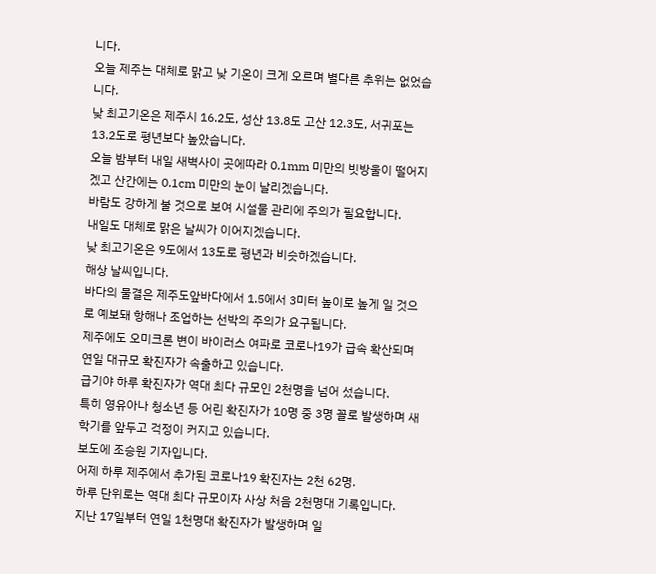니다.
오늘 제주는 대체로 맑고 낮 기온이 크게 오르며 별다른 추위는 없었습니다.
낮 최고기온은 제주시 16.2도, 성산 13.8도 고산 12.3도, 서귀포는 13.2도로 평년보다 높았습니다.
오늘 밤부터 내일 새벽사이 곳에따라 0.1mm 미만의 빗방울이 떨어지겠고 산간에는 0.1cm 미만의 눈이 날리겠습니다.
바람도 강하게 불 것으로 보여 시설물 관리에 주의가 필요합니다.
내일도 대체로 맑은 날씨가 이어지겠습니다.
낮 최고기온은 9도에서 13도로 평년과 비슷하겠습니다.
해상 날씨입니다.
바다의 물결은 제주도앞바다에서 1.5에서 3미터 높이로 높게 일 것으로 예보돼 항해나 조업하는 선박의 주의가 요구됩니다.
제주에도 오미크론 변이 바이러스 여파로 코로나19가 급속 확산되며 연일 대규모 확진자가 속출하고 있습니다.
급기야 하루 확진자가 역대 최다 규모인 2천명을 넘어 섰습니다.
특히 영유아나 청소년 등 어린 확진자가 10명 중 3명 꼴로 발생하며 새학기를 앞두고 걱정이 커지고 있습니다.
보도에 조승원 기자입니다.
어제 하루 제주에서 추가된 코로나19 확진자는 2천 62명.
하루 단위로는 역대 최다 규모이자 사상 처음 2천명대 기록입니다.
지난 17일부터 연일 1천명대 확진자가 발생하며 일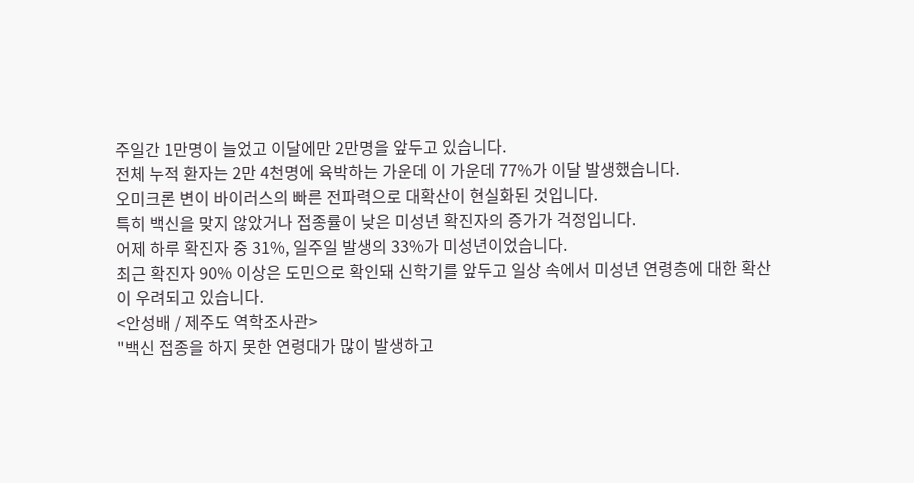주일간 1만명이 늘었고 이달에만 2만명을 앞두고 있습니다.
전체 누적 환자는 2만 4천명에 육박하는 가운데 이 가운데 77%가 이달 발생했습니다.
오미크론 변이 바이러스의 빠른 전파력으로 대확산이 현실화된 것입니다.
특히 백신을 맞지 않았거나 접종률이 낮은 미성년 확진자의 증가가 걱정입니다.
어제 하루 확진자 중 31%, 일주일 발생의 33%가 미성년이었습니다.
최근 확진자 90% 이상은 도민으로 확인돼 신학기를 앞두고 일상 속에서 미성년 연령층에 대한 확산이 우려되고 있습니다.
<안성배 / 제주도 역학조사관>
"백신 접종을 하지 못한 연령대가 많이 발생하고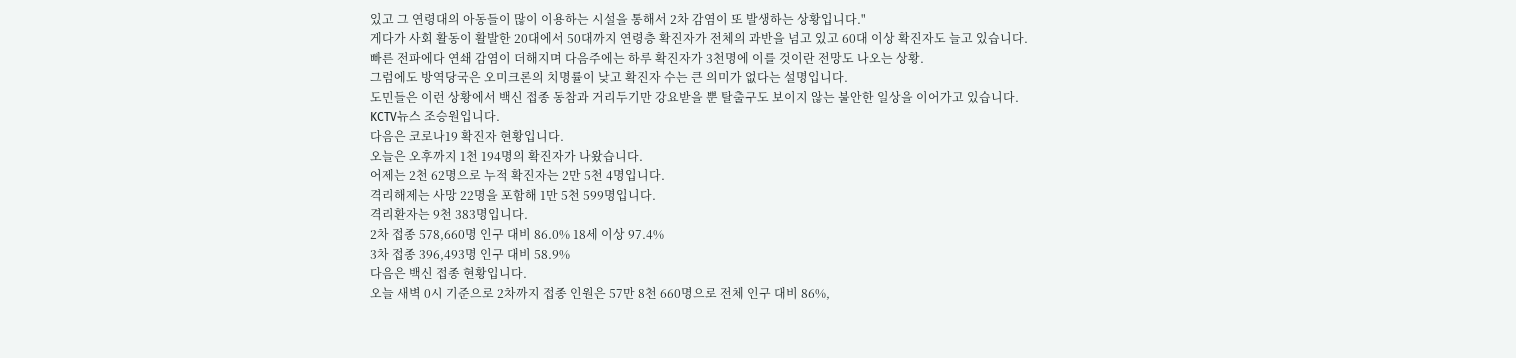있고 그 연령대의 아동들이 많이 이용하는 시설을 통해서 2차 감염이 또 발생하는 상황입니다."
게다가 사회 활동이 활발한 20대에서 50대까지 연령층 확진자가 전체의 과반을 넘고 있고 60대 이상 확진자도 늘고 있습니다.
빠른 전파에다 연쇄 감염이 더해지며 다음주에는 하루 확진자가 3천명에 이를 것이란 전망도 나오는 상황.
그럼에도 방역당국은 오미크론의 치명률이 낮고 확진자 수는 큰 의미가 없다는 설명입니다.
도민들은 이런 상황에서 백신 접종 동참과 거리두기만 강요받을 뿐 탈출구도 보이지 않는 불안한 일상을 이어가고 있습니다.
KCTV뉴스 조승원입니다.
다음은 코로나19 확진자 현황입니다.
오늘은 오후까지 1천 194명의 확진자가 나왔습니다.
어제는 2천 62명으로 누적 확진자는 2만 5천 4명입니다.
격리해제는 사망 22명을 포함해 1만 5천 599명입니다.
격리환자는 9천 383명입니다.
2차 접종 578,660명 인구 대비 86.0% 18세 이상 97.4%
3차 접종 396,493명 인구 대비 58.9%
다음은 백신 접종 현황입니다.
오늘 새벽 0시 기준으로 2차까지 접종 인원은 57만 8천 660명으로 전체 인구 대비 86%,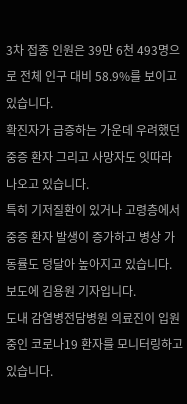3차 접종 인원은 39만 6천 493명으로 전체 인구 대비 58.9%를 보이고 있습니다.
확진자가 급증하는 가운데 우려했던 중증 환자 그리고 사망자도 잇따라 나오고 있습니다.
특히 기저질환이 있거나 고령층에서 중증 환자 발생이 증가하고 병상 가동률도 덩달아 높아지고 있습니다.
보도에 김용원 기자입니다.
도내 감염병전담병원 의료진이 입원 중인 코로나19 환자를 모니터링하고 있습니다.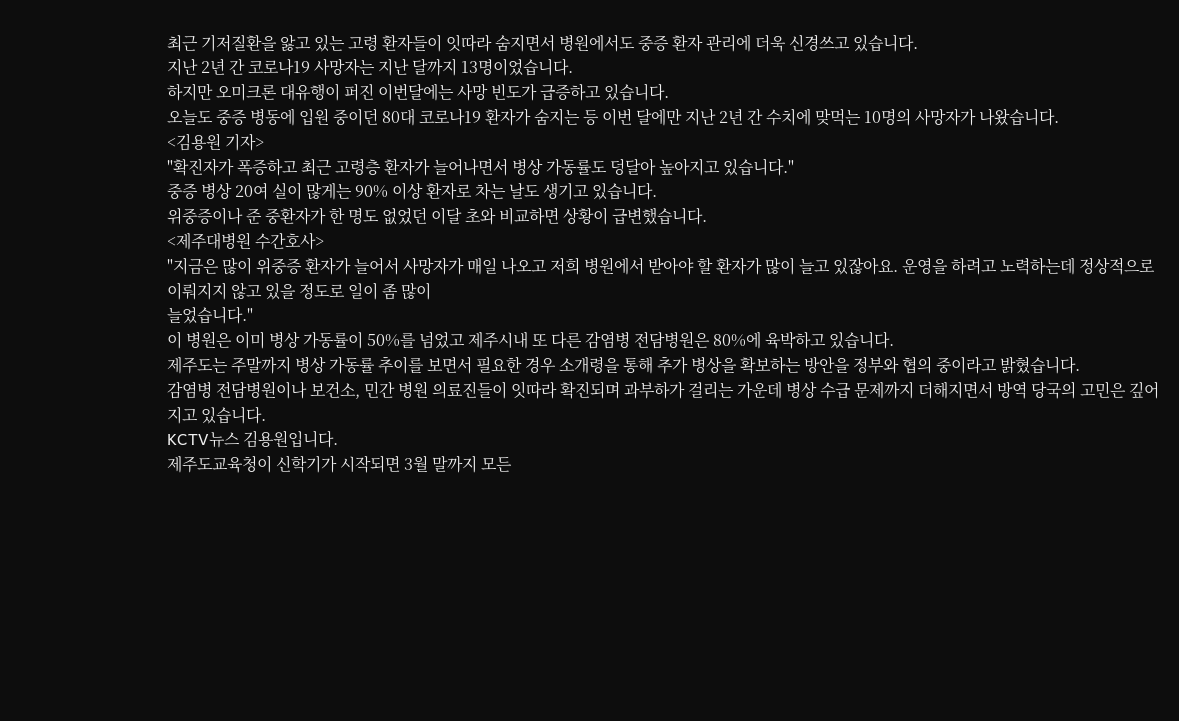최근 기저질환을 앓고 있는 고령 환자들이 잇따라 숨지면서 병원에서도 중증 환자 관리에 더욱 신경쓰고 있습니다.
지난 2년 간 코로나19 사망자는 지난 달까지 13명이었습니다.
하지만 오미크론 대유행이 퍼진 이번달에는 사망 빈도가 급증하고 있습니다.
오늘도 중증 병동에 입원 중이던 80대 코로나19 환자가 숨지는 등 이번 달에만 지난 2년 간 수치에 맞먹는 10명의 사망자가 나왔습니다.
<김용원 기자>
"확진자가 폭증하고 최근 고령층 환자가 늘어나면서 병상 가동률도 덩달아 높아지고 있습니다."
중증 병상 20여 실이 많게는 90% 이상 환자로 차는 날도 생기고 있습니다.
위중증이나 준 중환자가 한 명도 없었던 이달 초와 비교하면 상황이 급변했습니다.
<제주대병원 수간호사>
"지금은 많이 위중증 환자가 늘어서 사망자가 매일 나오고 저희 병원에서 받아야 할 환자가 많이 늘고 있잖아요. 운영을 하려고 노력하는데 정상적으로 이뤄지지 않고 있을 정도로 일이 좀 많이
늘었습니다."
이 병원은 이미 병상 가동률이 50%를 넘었고 제주시내 또 다른 감염병 전담병원은 80%에 육박하고 있습니다.
제주도는 주말까지 병상 가동률 추이를 보면서 필요한 경우 소개령을 통해 추가 병상을 확보하는 방안을 정부와 협의 중이라고 밝혔습니다.
감염병 전담병원이나 보건소, 민간 병원 의료진들이 잇따라 확진되며 과부하가 걸리는 가운데 병상 수급 문제까지 더해지면서 방역 당국의 고민은 깊어지고 있습니다.
KCTV뉴스 김용원입니다.
제주도교육청이 신학기가 시작되면 3월 말까지 모든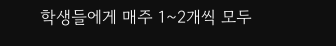학생들에게 매주 1~2개씩 모두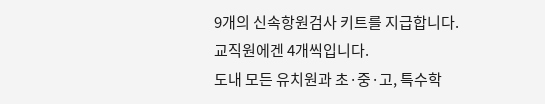9개의 신속항원검사 키트를 지급합니다.
교직원에겐 4개씩입니다.
도내 모든 유치원과 초·중·고, 특수학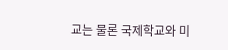교는 물론 국제학교와 미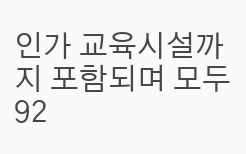인가 교육시설까지 포함되며 모두 92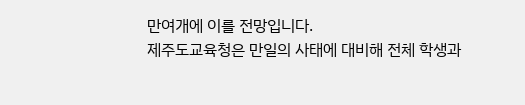만여개에 이를 전망입니다.
제주도교육청은 만일의 사태에 대비해 전체 학생과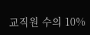교직원 수의 10%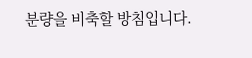분량을 비축할 방침입니다.